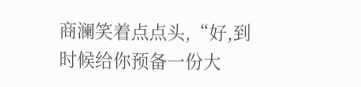商澜笑着点点头,“好,到时候给你预备一份大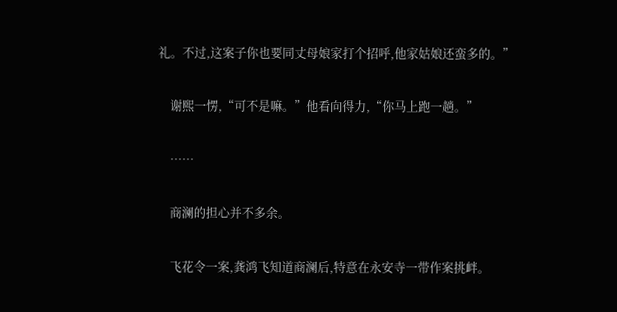礼。不过,这案子你也要同丈母娘家打个招呼,他家姑娘还蛮多的。”

    谢熙一愣,“可不是嘛。”他看向得力,“你马上跑一趟。”

    ……

    商澜的担心并不多余。

    飞花令一案,龚鸿飞知道商澜后,特意在永安寺一带作案挑衅。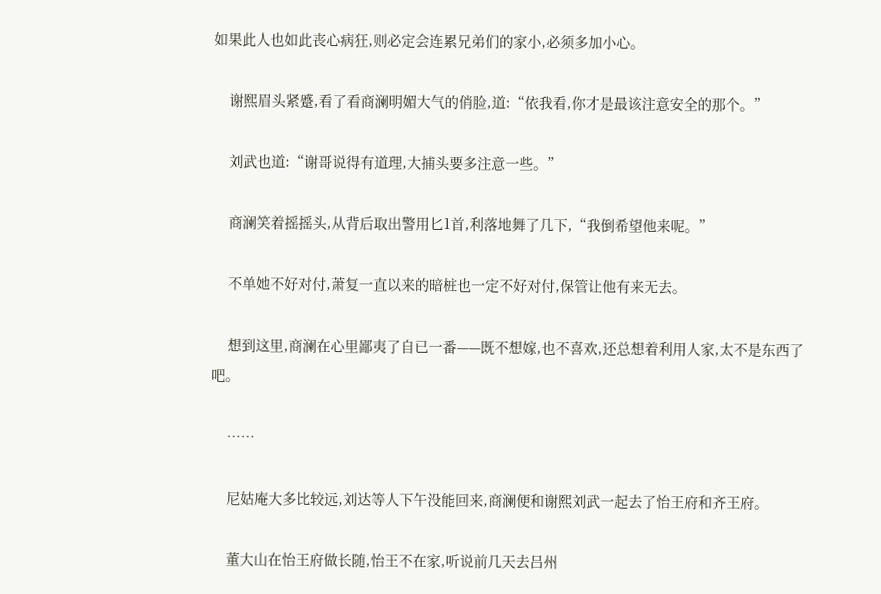如果此人也如此丧心病狂,则必定会连累兄弟们的家小,必须多加小心。

    谢熙眉头紧蹙,看了看商澜明媚大气的俏脸,道:“依我看,你才是最该注意安全的那个。”

    刘武也道:“谢哥说得有道理,大捕头要多注意一些。”

    商澜笑着摇摇头,从背后取出警用匕1首,利落地舞了几下,“我倒希望他来呢。”

    不单她不好对付,萧复一直以来的暗桩也一定不好对付,保管让他有来无去。

    想到这里,商澜在心里鄙夷了自已一番——既不想嫁,也不喜欢,还总想着利用人家,太不是东西了吧。

    ……

    尼姑庵大多比较远,刘达等人下午没能回来,商澜便和谢熙刘武一起去了怡王府和齐王府。

    董大山在怡王府做长随,怡王不在家,听说前几天去吕州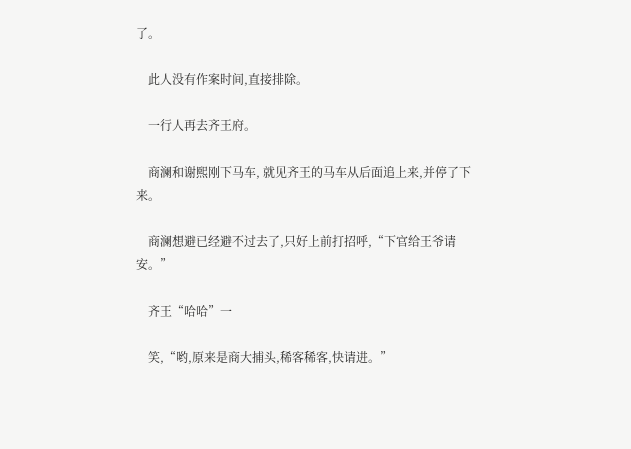了。

    此人没有作案时间,直接排除。

    一行人再去齐王府。

    商澜和谢熙刚下马车, 就见齐王的马车从后面追上来,并停了下来。

    商澜想避已经避不过去了,只好上前打招呼,“下官给王爷请安。”

    齐王“哈哈”一

    笑,“哟,原来是商大捕头,稀客稀客,快请进。”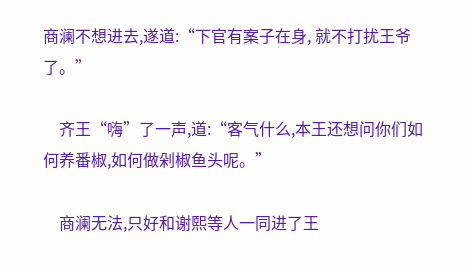商澜不想进去,遂道:“下官有案子在身, 就不打扰王爷了。”

    齐王“嗨”了一声,道:“客气什么,本王还想问你们如何养番椒,如何做剁椒鱼头呢。”

    商澜无法,只好和谢熙等人一同进了王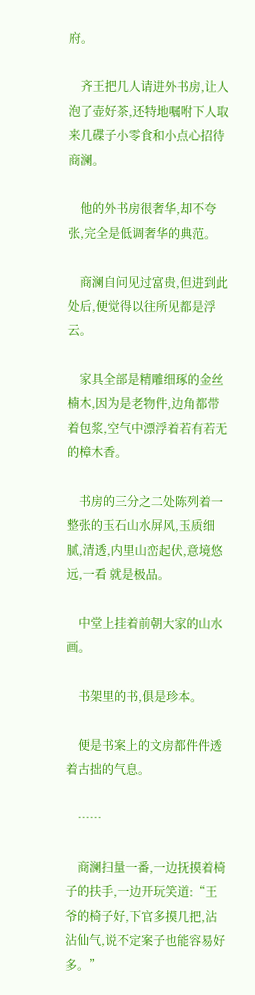府。

    齐王把几人请进外书房,让人泡了壶好茶,还特地嘱咐下人取来几碟子小零食和小点心招待商澜。

    他的外书房很奢华,却不夸张,完全是低调奢华的典范。

    商澜自问见过富贵,但进到此处后,便觉得以往所见都是浮云。

    家具全部是精雕细琢的金丝楠木,因为是老物件,边角都带着包浆,空气中漂浮着若有若无的樟木香。

    书房的三分之二处陈列着一整张的玉石山水屏风,玉质细腻,清透,内里山峦起伏,意境悠远,一看 就是极品。

    中堂上挂着前朝大家的山水画。

    书架里的书,俱是珍本。

    便是书案上的文房都件件透着古拙的气息。

    ……

    商澜扫量一番,一边抚摸着椅子的扶手,一边开玩笑道:“王爷的椅子好,下官多摸几把,沾沾仙气,说不定案子也能容易好多。”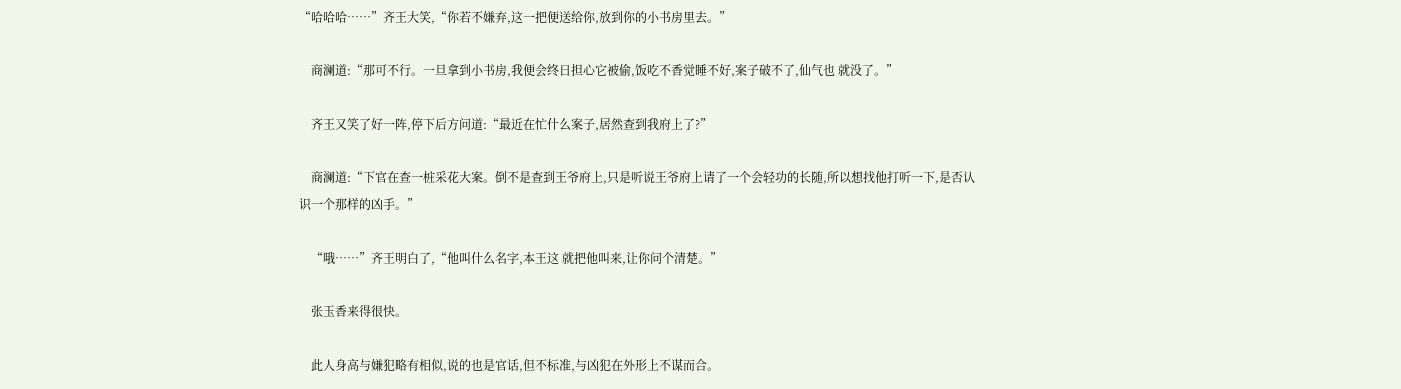“哈哈哈……”齐王大笑,“你若不嫌弃,这一把便送给你,放到你的小书房里去。”

    商澜道:“那可不行。一旦拿到小书房,我便会终日担心它被偷,饭吃不香觉睡不好,案子破不了,仙气也 就没了。”

    齐王又笑了好一阵,停下后方问道:“最近在忙什么案子,居然查到我府上了?”

    商澜道:“下官在查一桩采花大案。倒不是查到王爷府上,只是听说王爷府上请了一个会轻功的长随,所以想找他打听一下,是否认识一个那样的凶手。”

    “哦……”齐王明白了,“他叫什么名字,本王这 就把他叫来,让你问个清楚。”

    张玉香来得很快。

    此人身高与嫌犯略有相似,说的也是官话,但不标准,与凶犯在外形上不谋而合。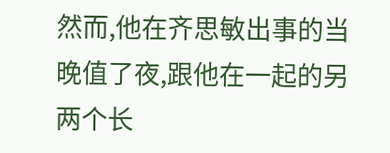然而,他在齐思敏出事的当晚值了夜,跟他在一起的另两个长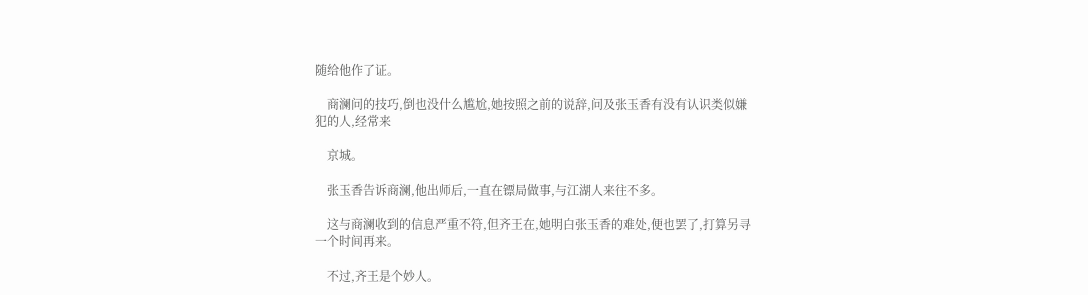随给他作了证。

    商澜问的技巧,倒也没什么尴尬,她按照之前的说辞,问及张玉香有没有认识类似嫌犯的人,经常来

    京城。

    张玉香告诉商澜,他出师后,一直在镖局做事,与江湖人来往不多。

    这与商澜收到的信息严重不符,但齐王在,她明白张玉香的难处,便也罢了,打算另寻一个时间再来。

    不过,齐王是个妙人。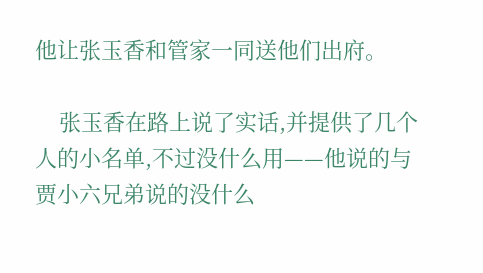他让张玉香和管家一同送他们出府。

    张玉香在路上说了实话,并提供了几个人的小名单,不过没什么用——他说的与贾小六兄弟说的没什么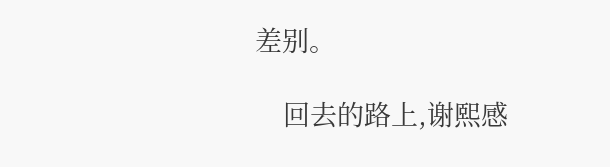差别。

    回去的路上,谢熙感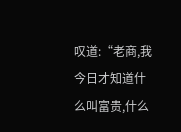叹道:“老商,我今日才知道什么叫富贵,什么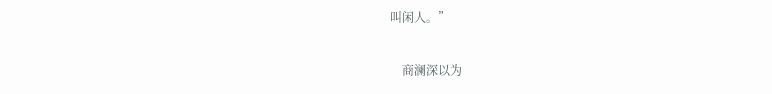叫闲人。”

    商澜深以为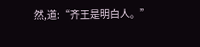然,道:“齐王是明白人。”